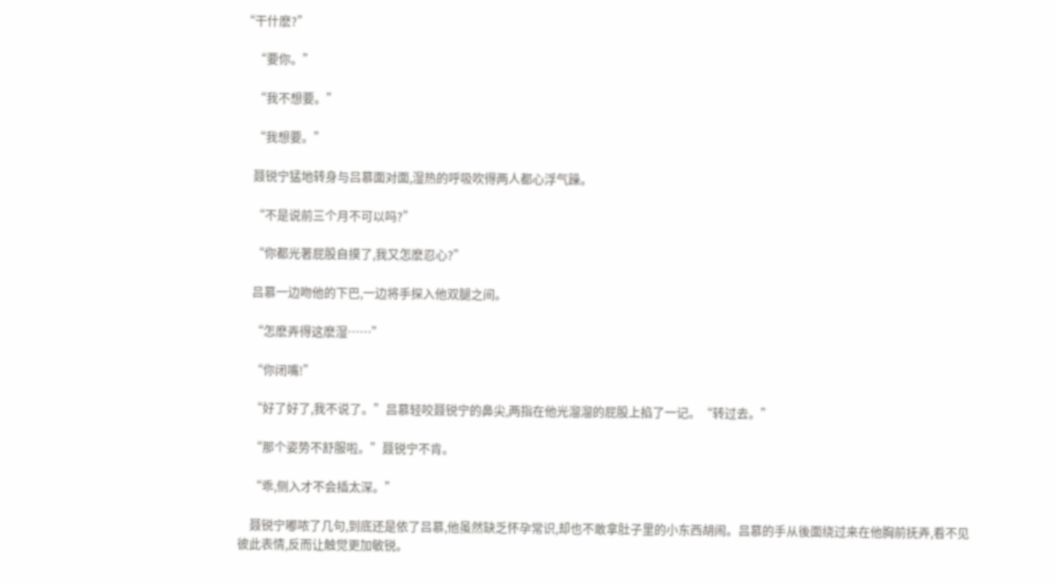“干什麽?”

    “要你。”

    “我不想要。”

    “我想要。”

    聂锐宁猛地转身与吕慕面对面,湿热的呼吸吹得两人都心浮气躁。

    “不是说前三个月不可以吗?”

    “你都光著屁股自摸了,我又怎麽忍心?”

    吕慕一边吻他的下巴,一边将手探入他双腿之间。

    “怎麽弄得这麽湿……”

    “你闭嘴!”

    “好了好了,我不说了。”吕慕轻咬聂锐宁的鼻尖,两指在他光溜溜的屁股上掐了一记。“转过去。”

    “那个姿势不舒服啦。”聂锐宁不肯。

    “乖,侧入才不会插太深。”

    聂锐宁嘟哝了几句,到底还是依了吕慕,他虽然缺乏怀孕常识,却也不敢拿肚子里的小东西胡闹。吕慕的手从後面绕过来在他胸前抚弄,看不见彼此表情,反而让触觉更加敏锐。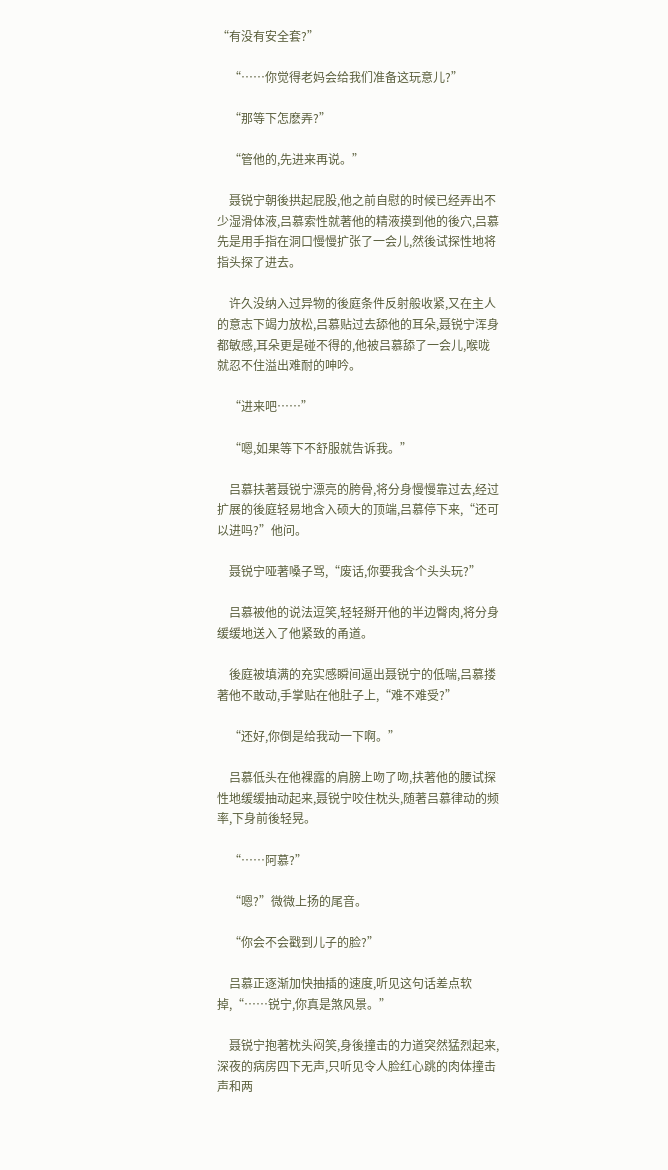“有没有安全套?”

    “……你觉得老妈会给我们准备这玩意儿?”

    “那等下怎麽弄?”

    “管他的,先进来再说。”

    聂锐宁朝後拱起屁股,他之前自慰的时候已经弄出不少湿滑体液,吕慕索性就著他的精液摸到他的後穴,吕慕先是用手指在洞口慢慢扩张了一会儿,然後试探性地将指头探了进去。

    许久没纳入过异物的後庭条件反射般收紧,又在主人的意志下竭力放松,吕慕贴过去舔他的耳朵,聂锐宁浑身都敏感,耳朵更是碰不得的,他被吕慕舔了一会儿,喉咙就忍不住溢出难耐的呻吟。

    “进来吧……”

    “嗯,如果等下不舒服就告诉我。”

    吕慕扶著聂锐宁漂亮的胯骨,将分身慢慢靠过去,经过扩展的後庭轻易地含入硕大的顶端,吕慕停下来,“还可以进吗?”他问。

    聂锐宁哑著嗓子骂,“废话,你要我含个头头玩?”

    吕慕被他的说法逗笑,轻轻掰开他的半边臀肉,将分身缓缓地送入了他紧致的甬道。

    後庭被填满的充实感瞬间逼出聂锐宁的低喘,吕慕搂著他不敢动,手掌贴在他肚子上,“难不难受?”

    “还好,你倒是给我动一下啊。”

    吕慕低头在他裸露的肩膀上吻了吻,扶著他的腰试探性地缓缓抽动起来,聂锐宁咬住枕头,随著吕慕律动的频率,下身前後轻晃。

    “……阿慕?”

    “嗯?”微微上扬的尾音。

    “你会不会戳到儿子的脸?”

    吕慕正逐渐加快抽插的速度,听见这句话差点软掉,“……锐宁,你真是煞风景。”

    聂锐宁抱著枕头闷笑,身後撞击的力道突然猛烈起来,深夜的病房四下无声,只听见令人脸红心跳的肉体撞击声和两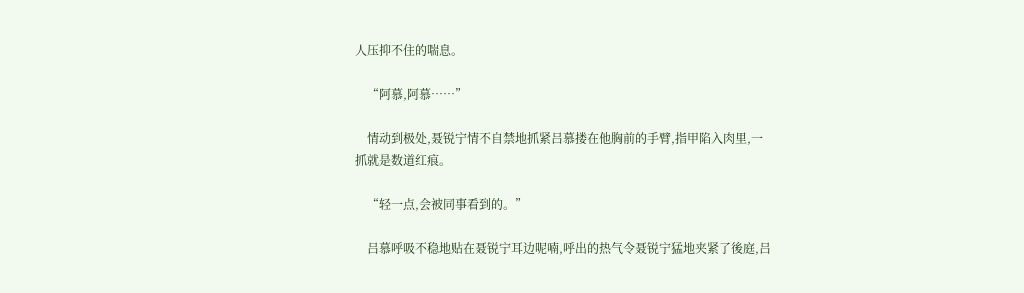人压抑不住的喘息。

    “阿慕,阿慕……”

    情动到极处,聂锐宁情不自禁地抓紧吕慕搂在他胸前的手臂,指甲陷入肉里,一抓就是数道红痕。

    “轻一点,会被同事看到的。”

    吕慕呼吸不稳地贴在聂锐宁耳边呢喃,呼出的热气令聂锐宁猛地夹紧了後庭,吕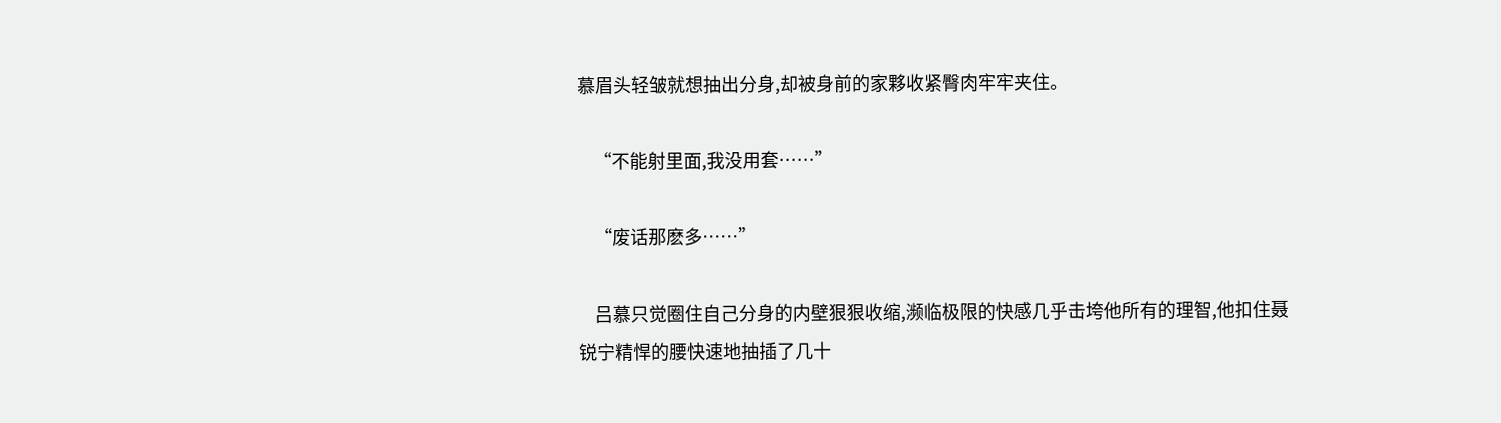慕眉头轻皱就想抽出分身,却被身前的家夥收紧臀肉牢牢夹住。

    “不能射里面,我没用套……”

    “废话那麽多……”

    吕慕只觉圈住自己分身的内壁狠狠收缩,濒临极限的快感几乎击垮他所有的理智,他扣住聂锐宁精悍的腰快速地抽插了几十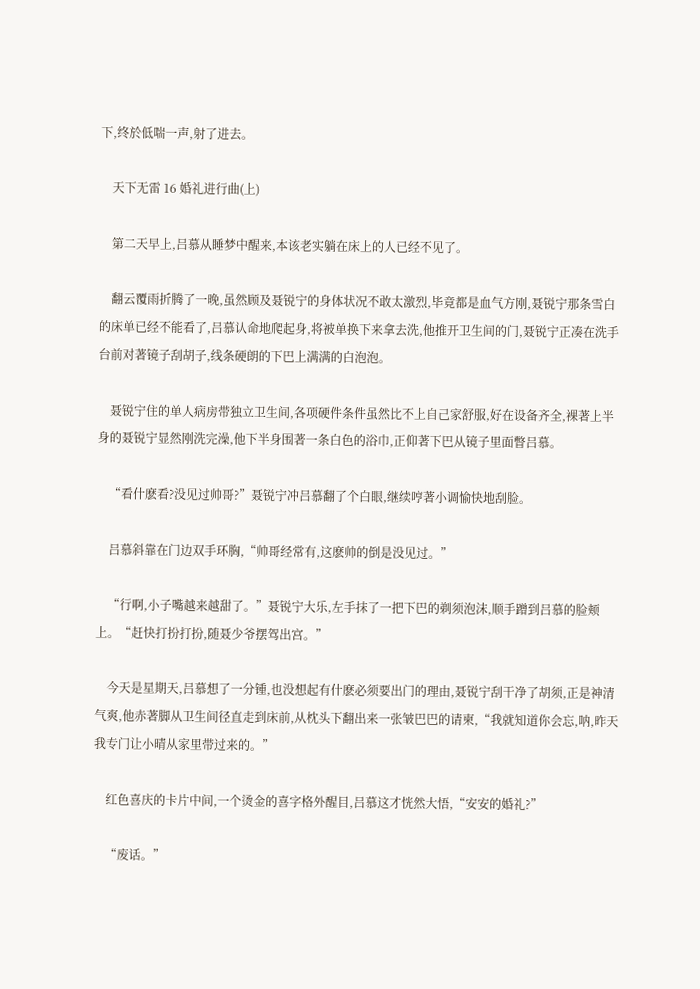下,终於低喘一声,射了进去。

    天下无雷 16 婚礼进行曲(上)

    第二天早上,吕慕从睡梦中醒来,本该老实躺在床上的人已经不见了。

    翻云覆雨折腾了一晚,虽然顾及聂锐宁的身体状况不敢太激烈,毕竟都是血气方刚,聂锐宁那条雪白的床单已经不能看了,吕慕认命地爬起身,将被单换下来拿去洗,他推开卫生间的门,聂锐宁正凑在洗手台前对著镜子刮胡子,线条硬朗的下巴上满满的白泡泡。

    聂锐宁住的单人病房带独立卫生间,各项硬件条件虽然比不上自己家舒服,好在设备齐全,裸著上半身的聂锐宁显然刚洗完澡,他下半身围著一条白色的浴巾,正仰著下巴从镜子里面瞥吕慕。

    “看什麽看?没见过帅哥?”聂锐宁冲吕慕翻了个白眼,继续哼著小调愉快地刮脸。

    吕慕斜靠在门边双手环胸,“帅哥经常有,这麽帅的倒是没见过。”

    “行啊,小子嘴越来越甜了。”聂锐宁大乐,左手抹了一把下巴的剃须泡沫,顺手蹭到吕慕的脸颊上。“赶快打扮打扮,随聂少爷摆驾出宫。”

    今天是星期天,吕慕想了一分锺,也没想起有什麽必须要出门的理由,聂锐宁刮干净了胡须,正是神清气爽,他赤著脚从卫生间径直走到床前,从枕头下翻出来一张皱巴巴的请柬,“我就知道你会忘,呐,昨天我专门让小晴从家里带过来的。”

    红色喜庆的卡片中间,一个烫金的喜字格外醒目,吕慕这才恍然大悟,“安安的婚礼?”

    “废话。”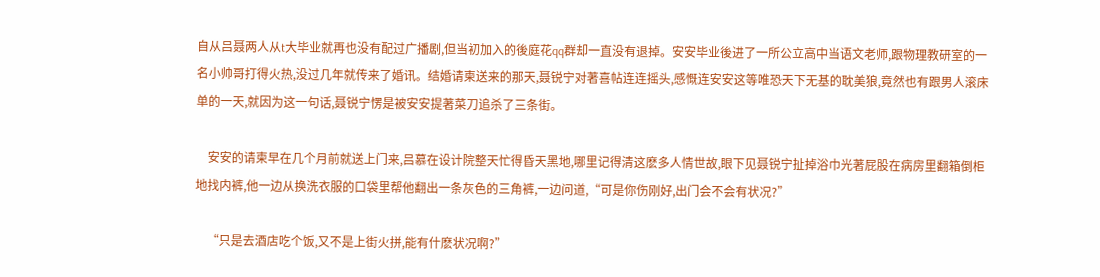自从吕聂两人从t大毕业就再也没有配过广播剧,但当初加入的後庭花qq群却一直没有退掉。安安毕业後进了一所公立高中当语文老师,跟物理教研室的一名小帅哥打得火热,没过几年就传来了婚讯。结婚请柬送来的那天,聂锐宁对著喜帖连连摇头,感慨连安安这等唯恐天下无基的耽美狼,竟然也有跟男人滚床单的一天,就因为这一句话,聂锐宁愣是被安安提著菜刀追杀了三条街。

    安安的请柬早在几个月前就送上门来,吕慕在设计院整天忙得昏天黑地,哪里记得清这麽多人情世故,眼下见聂锐宁扯掉浴巾光著屁股在病房里翻箱倒柜地找内裤,他一边从换洗衣服的口袋里帮他翻出一条灰色的三角裤,一边问道,“可是你伤刚好,出门会不会有状况?”

    “只是去酒店吃个饭,又不是上街火拼,能有什麽状况啊?”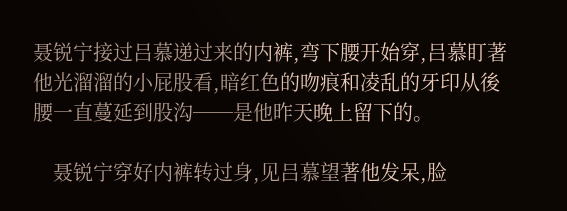聂锐宁接过吕慕递过来的内裤,弯下腰开始穿,吕慕盯著他光溜溜的小屁股看,暗红色的吻痕和凌乱的牙印从後腰一直蔓延到股沟──是他昨天晚上留下的。

    聂锐宁穿好内裤转过身,见吕慕望著他发呆,脸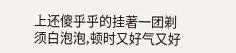上还傻乎乎的挂著一团剃须白泡泡,顿时又好气又好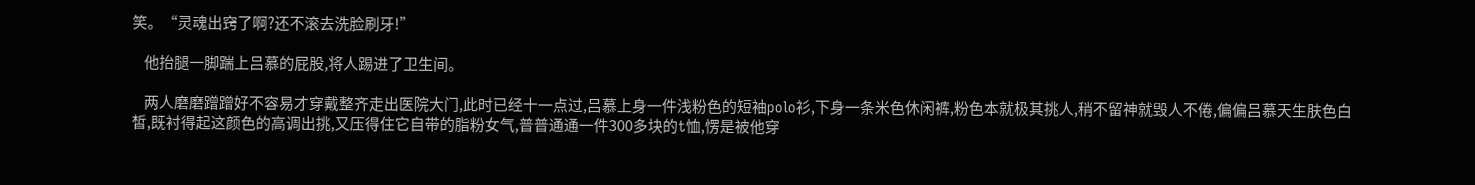笑。“灵魂出窍了啊?还不滚去洗脸刷牙!”

    他抬腿一脚踹上吕慕的屁股,将人踢进了卫生间。

    两人磨磨蹭蹭好不容易才穿戴整齐走出医院大门,此时已经十一点过,吕慕上身一件浅粉色的短袖polo衫,下身一条米色休闲裤,粉色本就极其挑人,稍不留神就毁人不倦,偏偏吕慕天生肤色白皙,既衬得起这颜色的高调出挑,又压得住它自带的脂粉女气,普普通通一件300多块的t恤,愣是被他穿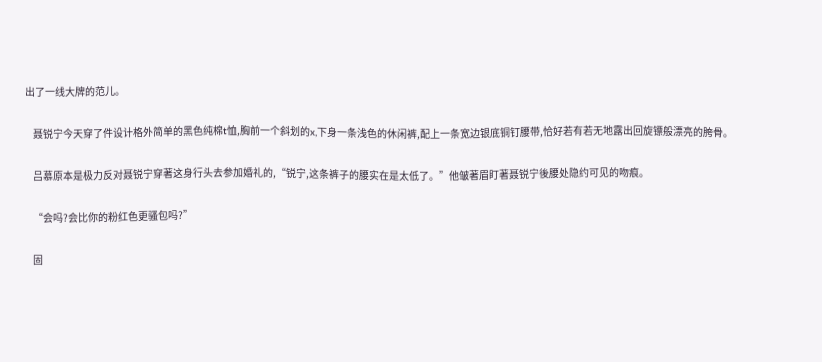出了一线大牌的范儿。

    聂锐宁今天穿了件设计格外简单的黑色纯棉t恤,胸前一个斜划的x,下身一条浅色的休闲裤,配上一条宽边银底铜钉腰带,恰好若有若无地露出回旋镖般漂亮的胯骨。

    吕慕原本是极力反对聂锐宁穿著这身行头去参加婚礼的,“锐宁,这条裤子的腰实在是太低了。”他皱著眉盯著聂锐宁後腰处隐约可见的吻痕。

    “会吗?会比你的粉红色更骚包吗?”

    固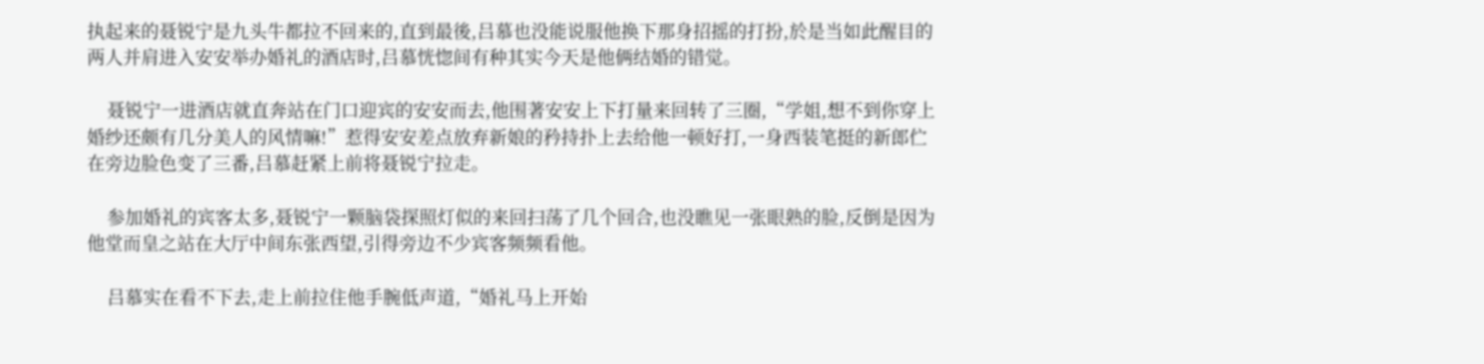执起来的聂锐宁是九头牛都拉不回来的,直到最後,吕慕也没能说服他换下那身招摇的打扮,於是当如此醒目的两人并肩进入安安举办婚礼的酒店时,吕慕恍惚间有种其实今天是他俩结婚的错觉。

    聂锐宁一进酒店就直奔站在门口迎宾的安安而去,他围著安安上下打量来回转了三圈,“学姐,想不到你穿上婚纱还颇有几分美人的风情嘛!”惹得安安差点放弃新娘的矜持扑上去给他一顿好打,一身西装笔挺的新郎伫在旁边脸色变了三番,吕慕赶紧上前将聂锐宁拉走。

    参加婚礼的宾客太多,聂锐宁一颗脑袋探照灯似的来回扫荡了几个回合,也没瞧见一张眼熟的脸,反倒是因为他堂而皇之站在大厅中间东张西望,引得旁边不少宾客频频看他。

    吕慕实在看不下去,走上前拉住他手腕低声道,“婚礼马上开始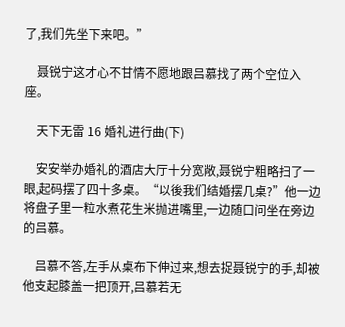了,我们先坐下来吧。”

    聂锐宁这才心不甘情不愿地跟吕慕找了两个空位入座。

    天下无雷 16 婚礼进行曲(下)

    安安举办婚礼的酒店大厅十分宽敞,聂锐宁粗略扫了一眼,起码摆了四十多桌。“以後我们结婚摆几桌?”他一边将盘子里一粒水煮花生米抛进嘴里,一边随口问坐在旁边的吕慕。

    吕慕不答,左手从桌布下伸过来,想去捉聂锐宁的手,却被他支起膝盖一把顶开,吕慕若无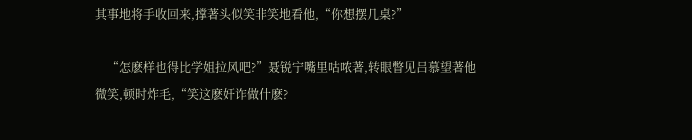其事地将手收回来,撑著头似笑非笑地看他,“你想摆几桌?”

    “怎麽样也得比学姐拉风吧?”聂锐宁嘴里咕哝著,转眼瞥见吕慕望著他微笑,顿时炸毛,“笑这麽奸诈做什麽?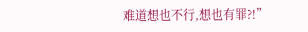难道想也不行,想也有罪?!”